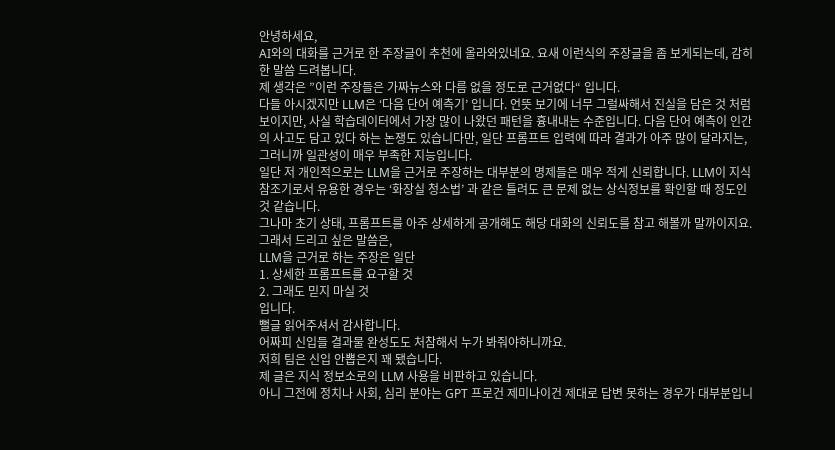안녕하세요,
AI와의 대화를 근거로 한 주장글이 추천에 올라와있네요. 요새 이런식의 주장글을 좀 보게되는데, 감히 한 말씀 드려봅니다.
제 생각은 ”이런 주장들은 가짜뉴스와 다름 없을 정도로 근거없다“ 입니다.
다들 아시겠지만 LLM은 ‘다음 단어 예측기’ 입니다. 언뜻 보기에 너무 그럴싸해서 진실을 담은 것 처럼 보이지만, 사실 학습데이터에서 가장 많이 나왔던 패턴을 흉내내는 수준입니다. 다음 단어 예측이 인간의 사고도 담고 있다 하는 논쟁도 있습니다만, 일단 프롬프트 입력에 따라 결과가 아주 많이 달라지는, 그러니까 일관성이 매우 부족한 지능입니다.
일단 저 개인적으로는 LLM을 근거로 주장하는 대부분의 명제들은 매우 적게 신뢰합니다. LLM이 지식 참조기로서 유용한 경우는 ‘화장실 청소법’ 과 같은 틀려도 큰 문제 없는 상식정보를 확인할 때 정도인 것 같습니다.
그나마 초기 상태, 프롬프트를 아주 상세하게 공개해도 해당 대화의 신뢰도를 참고 해볼까 말까이지요.
그래서 드리고 싶은 말씀은,
LLM을 근거로 하는 주장은 일단
1. 상세한 프롬프트를 요구할 것
2. 그래도 믿지 마실 것
입니다.
뻘글 읽어주셔서 감사합니다.
어짜피 신입들 결과물 완성도도 처참해서 누가 봐줘야하니까요.
저희 팀은 신입 안뽑은지 꽤 됐습니다.
제 글은 지식 정보소로의 LLM 사용을 비판하고 있습니다.
아니 그전에 정치나 사회, 심리 분야는 GPT 프로건 제미나이건 제대로 답변 못하는 경우가 대부분입니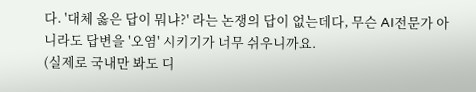다. '대체 옳은 답이 뭐냐?' 라는 논쟁의 답이 없는데다, 무슨 AI전문가 아니라도 답변을 '오염' 시키기가 너무 쉬우니까요.
(실제로 국내만 봐도 디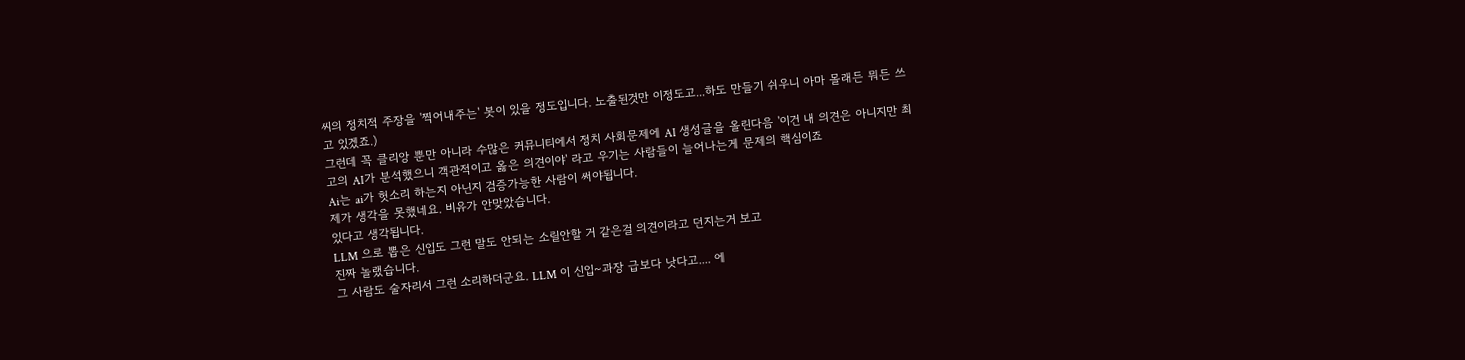씨의 정치적 주장을 '찍어내주는' 봇이 있을 정도입니다. 노출된것만 이정도고...하도 만들기 쉬우니 아마 몰래든 뭐든 쓰고 있겠죠.)
그런데 꼭 클리앙 뿐만 아니라 수많은 커뮤니티에서 정치 사회문제에 AI 생성글을 올린다음 '이건 내 의견은 아니지만 최고의 AI가 분석했으니 객관적이고 옳은 의견이야' 라고 우기는 사람들이 늘어나는게 문제의 핵심이죠
Ai는 ai가 헛소리 하는지 아닌지 검증가능한 사람이 써야됩니다.
제가 생각을 못했네요. 비유가 안맞았습니다.
있다고 생각됩니다.
LLM 으로 뽑은 신입도 그런 말도 안되는 소릴안할 거 같은걸 의견이라고 던지는거 보고
진짜 놀랬습니다.
그 사람도 술자리서 그런 소리하더군요. LLM 이 신입~과장 급보다 낫다고.... 에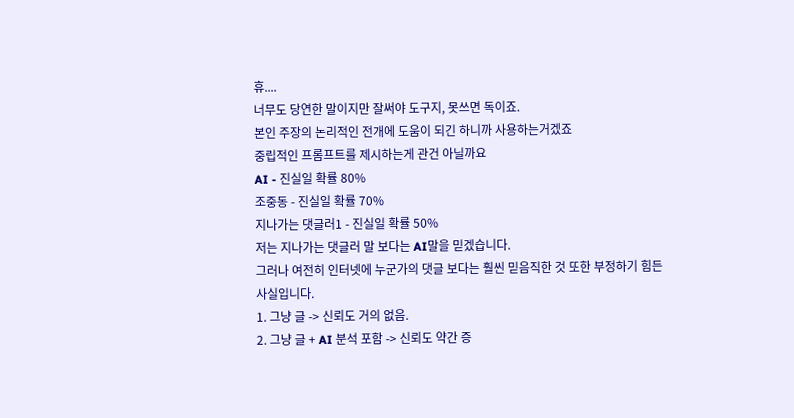휴....
너무도 당연한 말이지만 잘써야 도구지, 못쓰면 독이죠.
본인 주장의 논리적인 전개에 도움이 되긴 하니까 사용하는거겠죠
중립적인 프롬프트를 제시하는게 관건 아닐까요
AI - 진실일 확률 80%
조중동 - 진실일 확률 70%
지나가는 댓글러1 - 진실일 확률 50%
저는 지나가는 댓글러 말 보다는 AI말을 믿겠습니다.
그러나 여전히 인터넷에 누군가의 댓글 보다는 훨씬 믿음직한 것 또한 부정하기 힘든 사실입니다.
1. 그냥 글 -> 신뢰도 거의 없음.
2. 그냥 글 + AI 분석 포함 -> 신뢰도 약간 증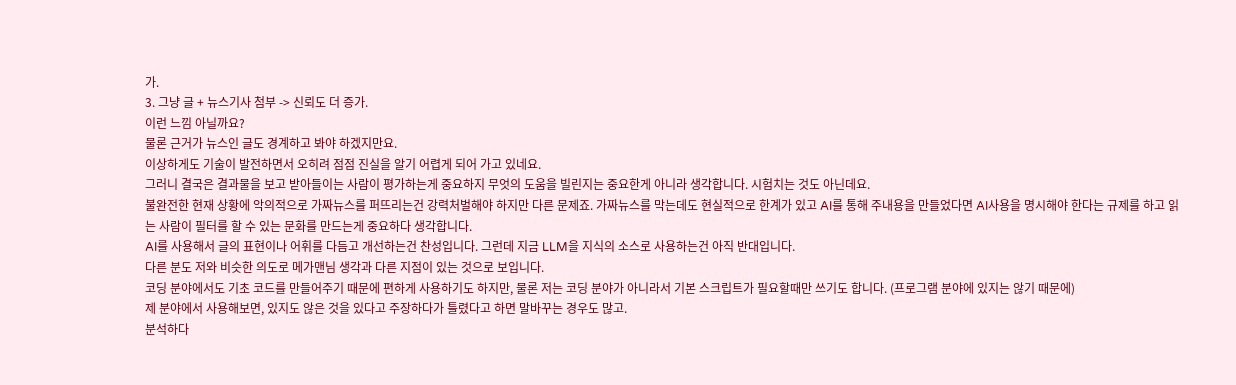가.
3. 그냥 글 + 뉴스기사 첨부 -> 신뢰도 더 증가.
이런 느낌 아닐까요?
물론 근거가 뉴스인 글도 경계하고 봐야 하겠지만요.
이상하게도 기술이 발전하면서 오히려 점점 진실을 알기 어렵게 되어 가고 있네요.
그러니 결국은 결과물을 보고 받아들이는 사람이 평가하는게 중요하지 무엇의 도움을 빌린지는 중요한게 아니라 생각합니다. 시험치는 것도 아닌데요.
불완전한 현재 상황에 악의적으로 가짜뉴스를 퍼뜨리는건 강력처벌해야 하지만 다른 문제죠. 가짜뉴스를 막는데도 현실적으로 한계가 있고 AI를 통해 주내용을 만들었다면 AI사용을 명시해야 한다는 규제를 하고 읽는 사람이 필터를 할 수 있는 문화를 만드는게 중요하다 생각합니다.
AI를 사용해서 글의 표현이나 어휘를 다듬고 개선하는건 찬성입니다. 그런데 지금 LLM을 지식의 소스로 사용하는건 아직 반대입니다.
다른 분도 저와 비슷한 의도로 메가맨님 생각과 다른 지점이 있는 것으로 보입니다.
코딩 분야에서도 기초 코드를 만들어주기 때문에 편하게 사용하기도 하지만, 물론 저는 코딩 분야가 아니라서 기본 스크립트가 필요할때만 쓰기도 합니다. (프로그램 분야에 있지는 않기 때문에)
제 분야에서 사용해보면, 있지도 않은 것을 있다고 주장하다가 틀렸다고 하면 말바꾸는 경우도 많고.
분석하다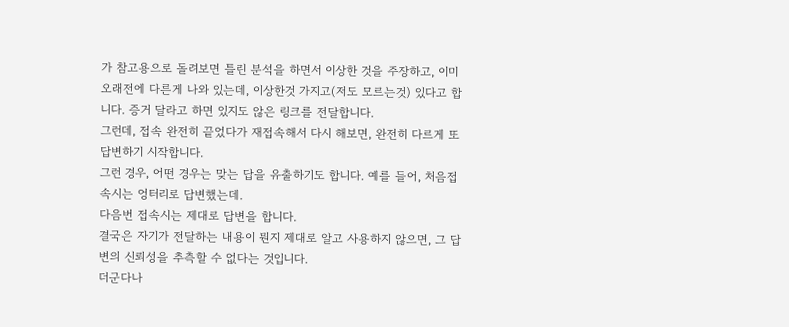가 참고용으로 돌려보면 틀린 분석을 하면서 이상한 것을 주장하고, 이미 오래전에 다른게 나와 있는데, 이상한것 가지고(저도 모르는것) 있다고 합니다. 증거 달라고 하면 있지도 않은 링크를 전달합니다.
그런데, 접속 완전히 끝었다가 재접속해서 다시 해보면, 완전히 다르게 또 답변하기 시작합니다.
그런 경우, 어떤 경우는 맞는 답을 유출하기도 합니다. 예를 들어, 처음접속시는 엉터리로 답변했는데.
다음번 접속시는 제대로 답변을 합니다.
결국은 자기가 전달하는 내용이 뭔지 제대로 알고 사용하지 않으면, 그 답변의 신뢰성을 추측할 수 없다는 것입니다.
더군다나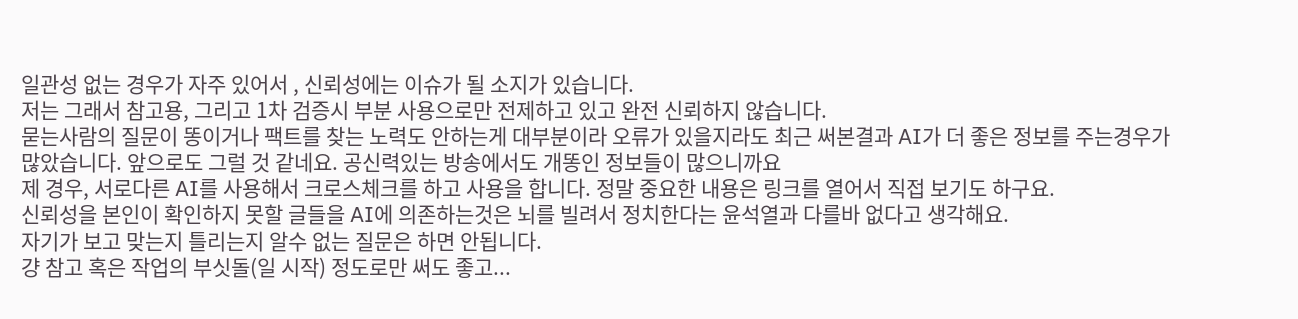일관성 없는 경우가 자주 있어서 , 신뢰성에는 이슈가 될 소지가 있습니다.
저는 그래서 참고용, 그리고 1차 검증시 부분 사용으로만 전제하고 있고 완전 신뢰하지 않습니다.
묻는사람의 질문이 똥이거나 팩트를 찾는 노력도 안하는게 대부분이라 오류가 있을지라도 최근 써본결과 AI가 더 좋은 정보를 주는경우가 많았습니다. 앞으로도 그럴 것 같네요. 공신력있는 방송에서도 개똥인 정보들이 많으니까요
제 경우, 서로다른 AI를 사용해서 크로스체크를 하고 사용을 합니다. 정말 중요한 내용은 링크를 열어서 직접 보기도 하구요.
신뢰성을 본인이 확인하지 못할 글들을 AI에 의존하는것은 뇌를 빌려서 정치한다는 윤석열과 다를바 없다고 생각해요.
자기가 보고 맞는지 틀리는지 알수 없는 질문은 하면 안됩니다.
걍 참고 혹은 작업의 부싯돌(일 시작) 정도로만 써도 좋고...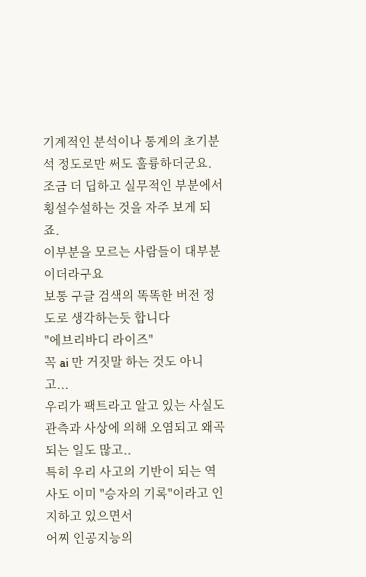기계적인 분석이나 통계의 초기분석 정도로만 써도 훌륭하더군요.
조금 더 딥하고 실무적인 부분에서
횡설수설하는 것을 자주 보게 되죠.
이부분을 모르는 사람들이 대부분이더라구요
보통 구글 검색의 똑똑한 버전 정도로 생각하는듯 합니다
"에브리바디 라이즈"
꼭 ai 만 거짓말 하는 것도 아니고...
우리가 팩트라고 알고 있는 사실도 관측과 사상에 의해 오염되고 왜곡되는 일도 많고..
특히 우리 사고의 기반이 되는 역사도 이미 "승자의 기록"이라고 인지하고 있으면서
어찌 인공지능의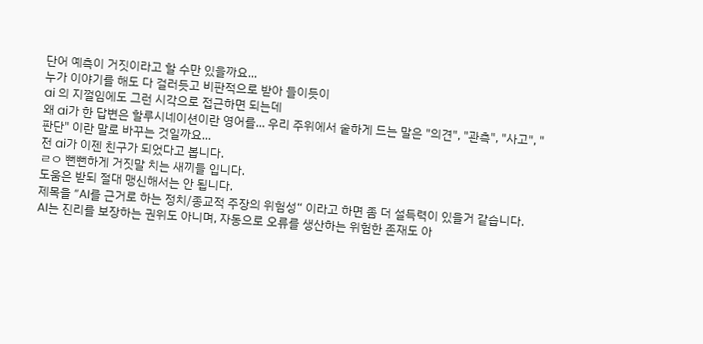단어 예측이 거짓이라고 할 수만 있을까요...
누가 이야기를 해도 다 걸러듯고 비판적으로 받아 들이듯이
ai 의 지껄임에도 그런 시각으로 접근하면 되는데
왜 ai가 한 답변은 할루시네이션이란 영어를... 우리 주위에서 숱하게 드는 말은 "의견", "관측", "사고", "판단" 이란 말로 바꾸는 것일까요...
전 ai가 이젠 친구가 되었다고 봅니다.
ㄹㅇ 뻔뻔하게 거짓말 치는 새끼들 입니다.
도움은 받되 절대 맹신해서는 안 됩니다.
제목을 “AI를 근거로 하는 정치/종교적 주장의 위험성“ 이라고 하면 좀 더 설득력이 있을거 같습니다.
AI는 진리를 보장하는 권위도 아니며, 자동으로 오류를 생산하는 위험한 존재도 아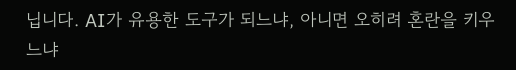닙니다. AI가 유용한 도구가 되느냐, 아니면 오히려 혼란을 키우느냐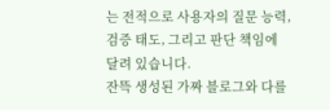는 전적으로 사용자의 질문 능력, 검증 태도, 그리고 판단 책임에 달려 있습니다.
잔뜩 생성된 가짜 블로그와 다를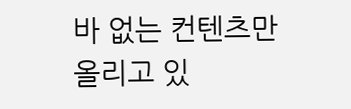바 없는 컨텐츠만 올리고 있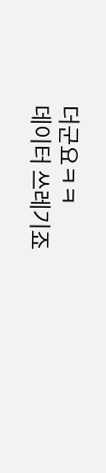더군요ㅋㅋ
데이터 쓰레기죠